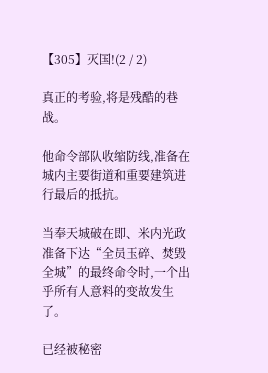【305】灭国!(2 / 2)

真正的考验,将是残酷的巷战。

他命令部队收缩防线,准备在城内主要街道和重要建筑进行最后的抵抗。

当奉天城破在即、米内光政准备下达“全员玉碎、焚毁全城”的最终命令时,一个出乎所有人意料的变故发生了。

已经被秘密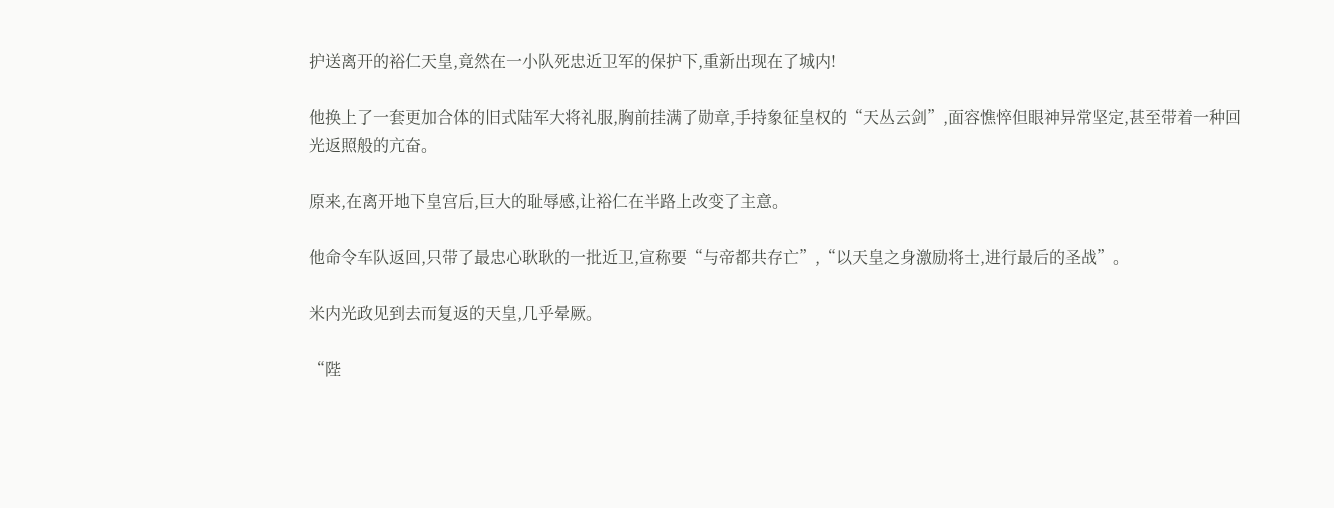护送离开的裕仁天皇,竟然在一小队死忠近卫军的保护下,重新出现在了城内!

他换上了一套更加合体的旧式陆军大将礼服,胸前挂满了勋章,手持象征皇权的“天丛云剑”,面容憔悴但眼神异常坚定,甚至带着一种回光返照般的亢奋。

原来,在离开地下皇宫后,巨大的耻辱感,让裕仁在半路上改变了主意。

他命令车队返回,只带了最忠心耿耿的一批近卫,宣称要“与帝都共存亡”,“以天皇之身激励将士,进行最后的圣战”。

米内光政见到去而复返的天皇,几乎晕厥。

“陛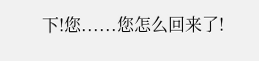下!您......您怎么回来了!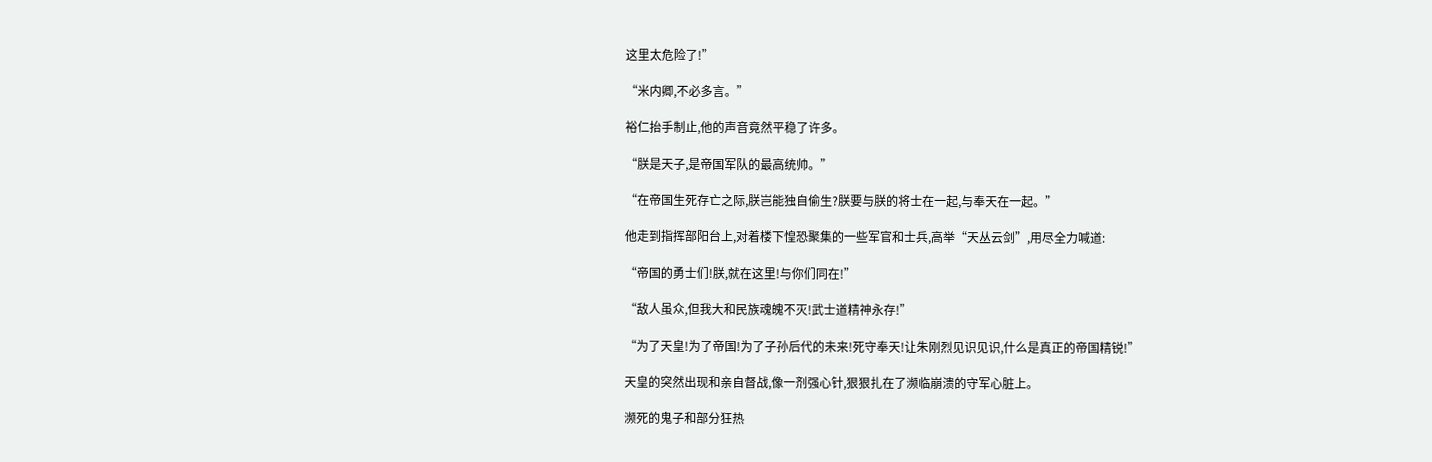这里太危险了!”

“米内卿,不必多言。”

裕仁抬手制止,他的声音竟然平稳了许多。

“朕是天子,是帝国军队的最高统帅。”

“在帝国生死存亡之际,朕岂能独自偷生?朕要与朕的将士在一起,与奉天在一起。”

他走到指挥部阳台上,对着楼下惶恐聚集的一些军官和士兵,高举“天丛云剑”,用尽全力喊道:

“帝国的勇士们!朕,就在这里!与你们同在!”

“敌人虽众,但我大和民族魂魄不灭!武士道精神永存!”

“为了天皇!为了帝国!为了子孙后代的未来!死守奉天!让朱刚烈见识见识,什么是真正的帝国精锐!”

天皇的突然出现和亲自督战,像一剂强心针,狠狠扎在了濒临崩溃的守军心脏上。

濒死的鬼子和部分狂热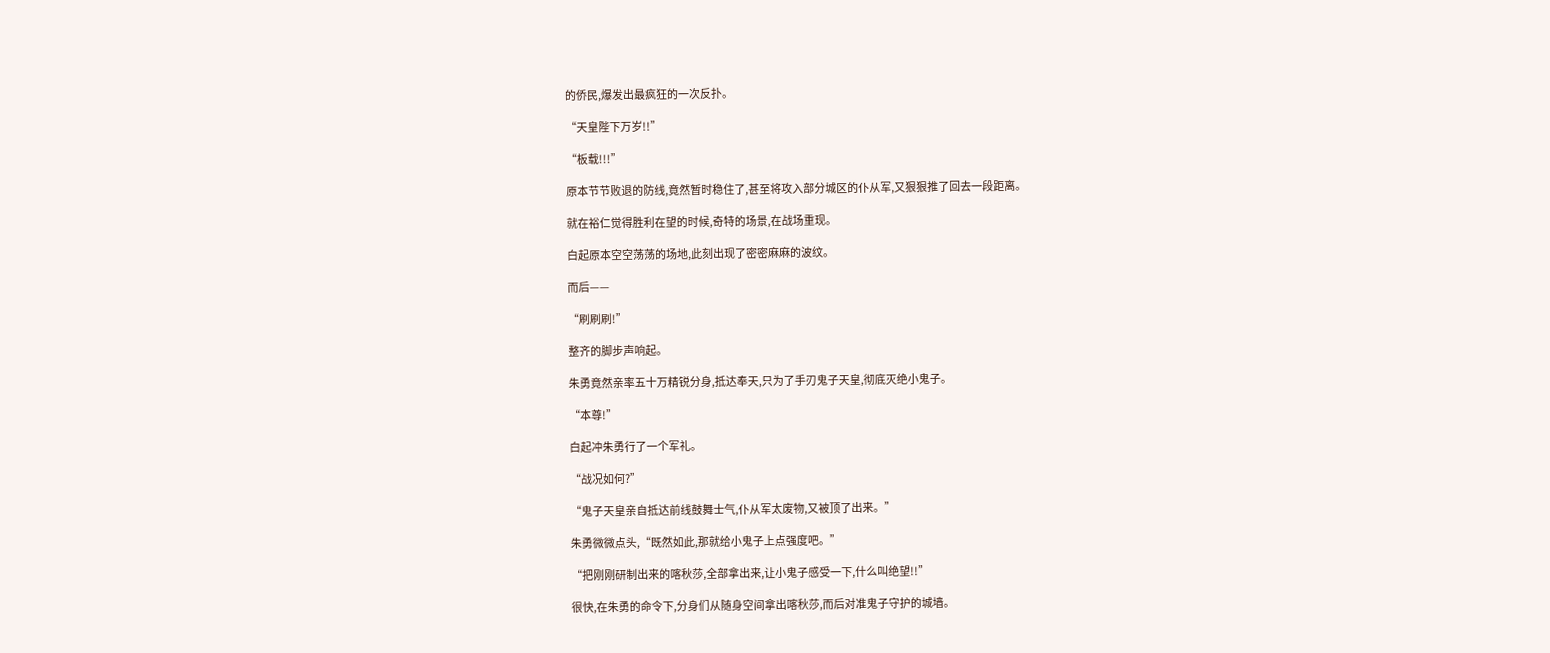的侨民,爆发出最疯狂的一次反扑。

“天皇陛下万岁!!”

“板载!!!”

原本节节败退的防线,竟然暂时稳住了,甚至将攻入部分城区的仆从军,又狠狠推了回去一段距离。

就在裕仁觉得胜利在望的时候,奇特的场景,在战场重现。

白起原本空空荡荡的场地,此刻出现了密密麻麻的波纹。

而后——

“刷刷刷!”

整齐的脚步声响起。

朱勇竟然亲率五十万精锐分身,抵达奉天,只为了手刃鬼子天皇,彻底灭绝小鬼子。

“本尊!”

白起冲朱勇行了一个军礼。

“战况如何?”

“鬼子天皇亲自抵达前线鼓舞士气,仆从军太废物,又被顶了出来。”

朱勇微微点头,“既然如此,那就给小鬼子上点强度吧。”

“把刚刚研制出来的喀秋莎,全部拿出来,让小鬼子感受一下,什么叫绝望!!”

很快,在朱勇的命令下,分身们从随身空间拿出喀秋莎,而后对准鬼子守护的城墙。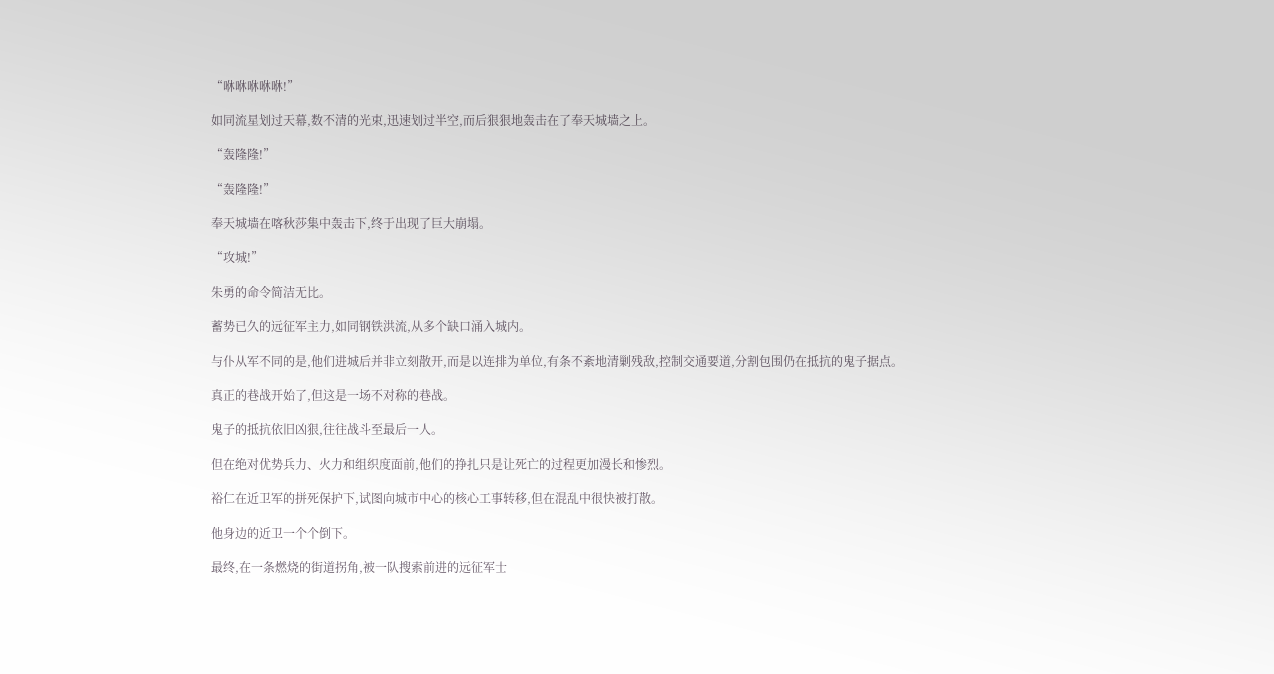“咻咻咻咻咻!”

如同流星划过天幕,数不清的光束,迅速划过半空,而后狠狠地轰击在了奉天城墙之上。

“轰隆隆!”

“轰隆隆!”

奉天城墙在喀秋莎集中轰击下,终于出现了巨大崩塌。

“攻城!”

朱勇的命令简洁无比。

蓄势已久的远征军主力,如同钢铁洪流,从多个缺口涌入城内。

与仆从军不同的是,他们进城后并非立刻散开,而是以连排为单位,有条不紊地清剿残敌,控制交通要道,分割包围仍在抵抗的鬼子据点。

真正的巷战开始了,但这是一场不对称的巷战。

鬼子的抵抗依旧凶狠,往往战斗至最后一人。

但在绝对优势兵力、火力和组织度面前,他们的挣扎只是让死亡的过程更加漫长和惨烈。

裕仁在近卫军的拼死保护下,试图向城市中心的核心工事转移,但在混乱中很快被打散。

他身边的近卫一个个倒下。

最终,在一条燃烧的街道拐角,被一队搜索前进的远征军士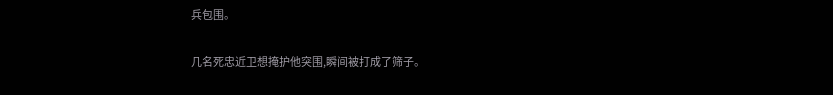兵包围。

几名死忠近卫想掩护他突围,瞬间被打成了筛子。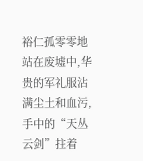裕仁孤零零地站在废墟中,华贵的军礼服沾满尘土和血污,手中的“天丛云剑”拄着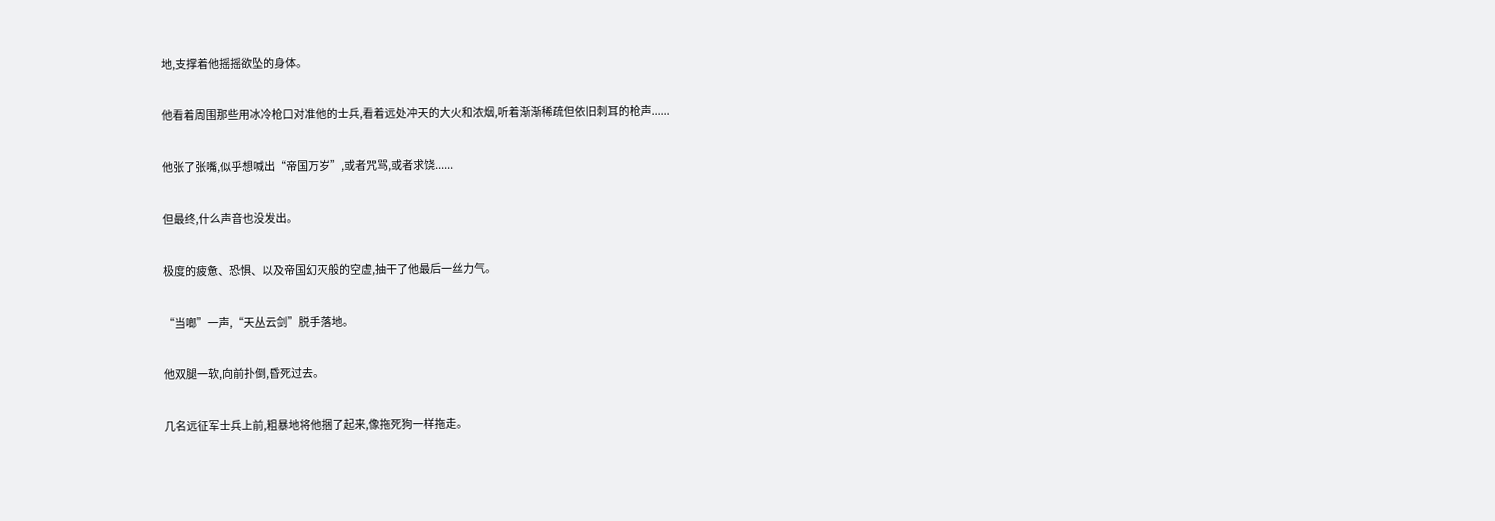地,支撑着他摇摇欲坠的身体。

他看着周围那些用冰冷枪口对准他的士兵,看着远处冲天的大火和浓烟,听着渐渐稀疏但依旧刺耳的枪声......

他张了张嘴,似乎想喊出“帝国万岁”,或者咒骂,或者求饶......

但最终,什么声音也没发出。

极度的疲惫、恐惧、以及帝国幻灭般的空虚,抽干了他最后一丝力气。

“当啷”一声,“天丛云剑”脱手落地。

他双腿一软,向前扑倒,昏死过去。

几名远征军士兵上前,粗暴地将他捆了起来,像拖死狗一样拖走。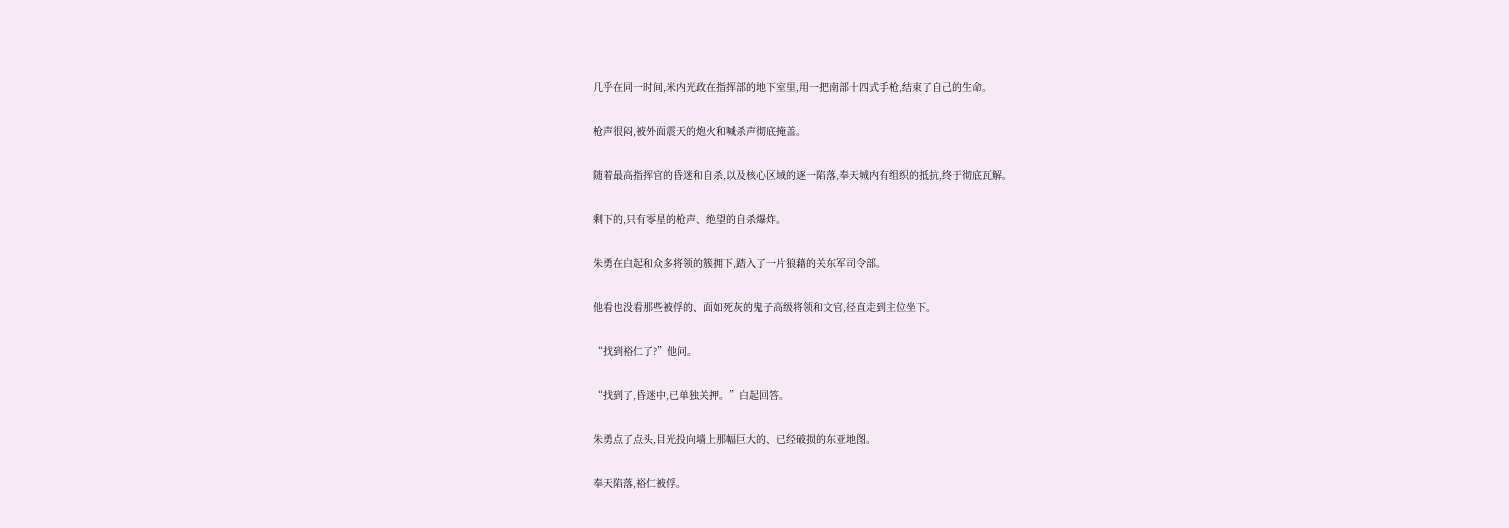几乎在同一时间,米内光政在指挥部的地下室里,用一把南部十四式手枪,结束了自己的生命。

枪声很闷,被外面震天的炮火和喊杀声彻底掩盖。

随着最高指挥官的昏迷和自杀,以及核心区域的逐一陷落,奉天城内有组织的抵抗,终于彻底瓦解。

剩下的,只有零星的枪声、绝望的自杀爆炸。

朱勇在白起和众多将领的簇拥下,踏入了一片狼藉的关东军司令部。

他看也没看那些被俘的、面如死灰的鬼子高级将领和文官,径直走到主位坐下。

“找到裕仁了?”他问。

“找到了,昏迷中,已单独关押。”白起回答。

朱勇点了点头,目光投向墙上那幅巨大的、已经破损的东亚地图。

奉天陷落,裕仁被俘。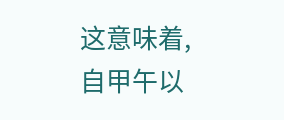这意味着,自甲午以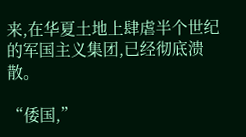来,在华夏土地上肆虐半个世纪的军国主义集团,已经彻底溃散。

“倭国,”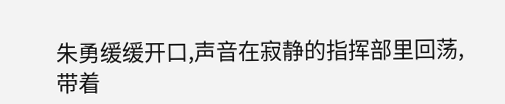朱勇缓缓开口,声音在寂静的指挥部里回荡,带着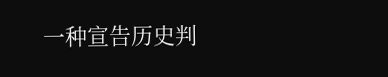一种宣告历史判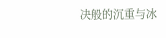决般的沉重与冰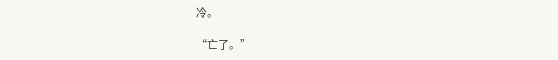冷。

“亡了。”